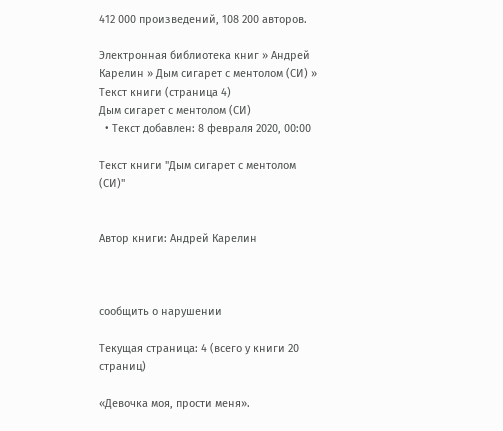412 000 произведений, 108 200 авторов.

Электронная библиотека книг » Андрей Карелин » Дым сигарет с ментолом (СИ) » Текст книги (страница 4)
Дым сигарет с ментолом (СИ)
  • Текст добавлен: 8 февраля 2020, 00:00

Текст книги "Дым сигарет с ментолом (СИ)"


Автор книги: Андрей Карелин



сообщить о нарушении

Текущая страница: 4 (всего у книги 20 страниц)

«Девочка моя, прости меня».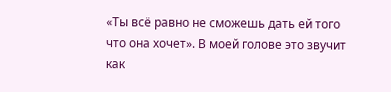«Ты всё равно не сможешь дать ей того что она хочет». В моей голове это звучит как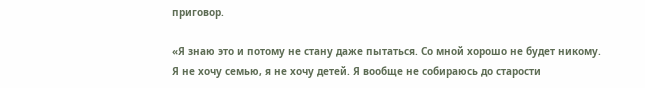приговор.

«Я знаю это и потому не стану даже пытаться. Со мной хорошо не будет никому. Я не хочу семью, я не хочу детей. Я вообще не собираюсь до старости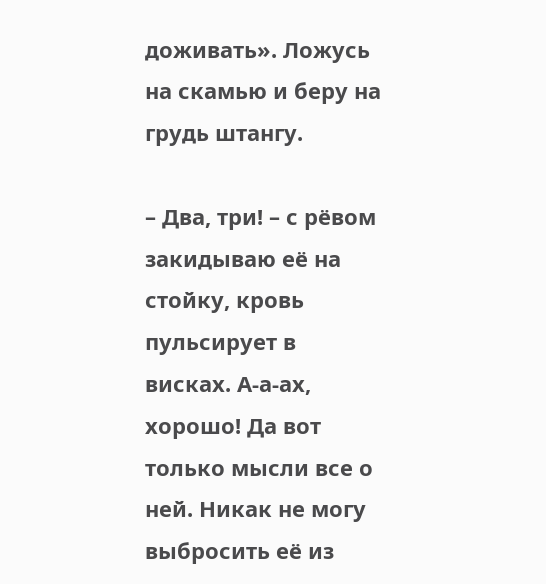доживать». Ложусь на скамью и беру на грудь штангу.

– Два, три! – с рёвом закидываю её на стойку, кровь пульсирует в висках. А-а-ах, хорошо! Да вот только мысли все о ней. Никак не могу выбросить её из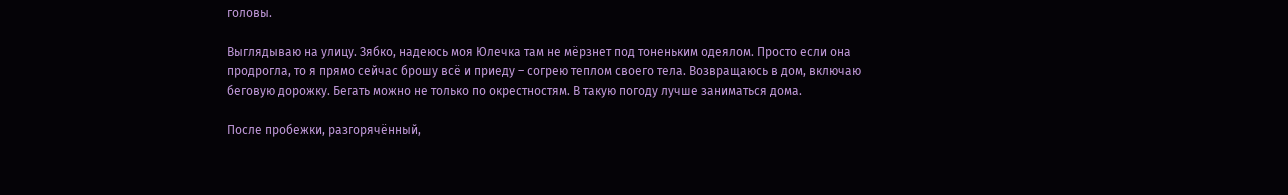головы.

Выглядываю на улицу. Зябко, надеюсь моя Юлечка там не мёрзнет под тоненьким одеялом. Просто если она продрогла, то я прямо сейчас брошу всё и приеду – согрею теплом своего тела. Возвращаюсь в дом, включаю беговую дорожку. Бегать можно не только по окрестностям. В такую погоду лучше заниматься дома.

После пробежки, разгорячённый,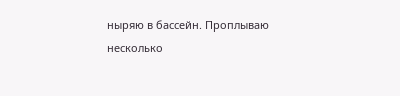ныряю в бассейн. Проплываю несколько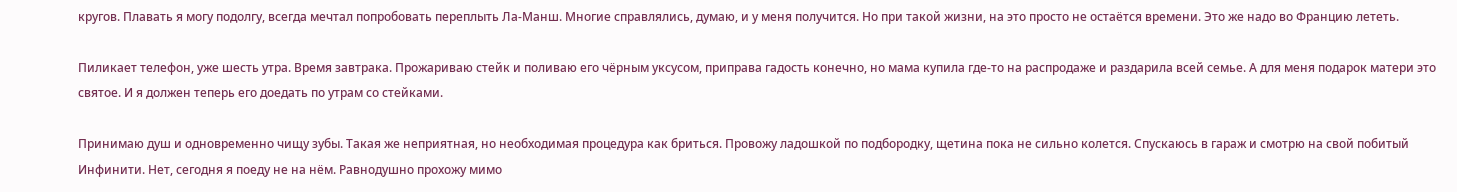кругов. Плавать я могу подолгу, всегда мечтал попробовать переплыть Ла-Манш. Многие справлялись, думаю, и у меня получится. Но при такой жизни, на это просто не остаётся времени. Это же надо во Францию лететь.

Пиликает телефон, уже шесть утра. Время завтрака. Прожариваю стейк и поливаю его чёрным уксусом, приправа гадость конечно, но мама купила где-то на распродаже и раздарила всей семье. А для меня подарок матери это святое. И я должен теперь его доедать по утрам со стейками.

Принимаю душ и одновременно чищу зубы. Такая же неприятная, но необходимая процедура как бриться. Провожу ладошкой по подбородку, щетина пока не сильно колется. Спускаюсь в гараж и смотрю на свой побитый Инфинити. Нет, сегодня я поеду не на нём. Равнодушно прохожу мимо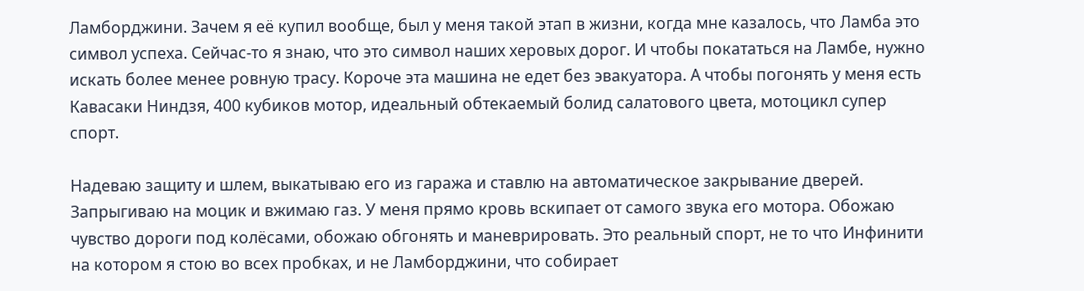Ламборджини. Зачем я её купил вообще, был у меня такой этап в жизни, когда мне казалось, что Ламба это символ успеха. Сейчас-то я знаю, что это символ наших херовых дорог. И чтобы покататься на Ламбе, нужно искать более менее ровную трасу. Короче эта машина не едет без эвакуатора. А чтобы погонять у меня есть Кавасаки Ниндзя, 400 кубиков мотор, идеальный обтекаемый болид салатового цвета, мотоцикл супер спорт.

Надеваю защиту и шлем, выкатываю его из гаража и ставлю на автоматическое закрывание дверей. Запрыгиваю на моцик и вжимаю газ. У меня прямо кровь вскипает от самого звука его мотора. Обожаю чувство дороги под колёсами, обожаю обгонять и маневрировать. Это реальный спорт, не то что Инфинити на котором я стою во всех пробках, и не Ламборджини, что собирает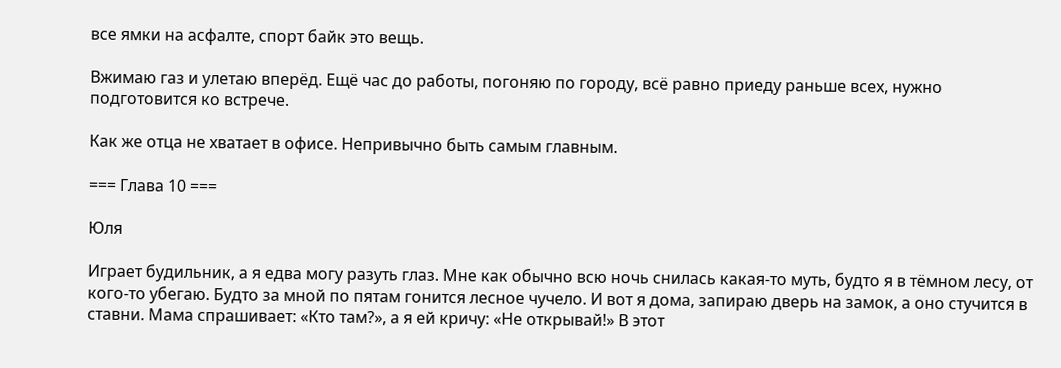все ямки на асфалте, спорт байк это вещь.

Вжимаю газ и улетаю вперёд. Ещё час до работы, погоняю по городу, всё равно приеду раньше всех, нужно подготовится ко встрече.

Как же отца не хватает в офисе. Непривычно быть самым главным.

=== Глава 10 ===

Юля

Играет будильник, а я едва могу разуть глаз. Мне как обычно всю ночь снилась какая-то муть, будто я в тёмном лесу, от кого-то убегаю. Будто за мной по пятам гонится лесное чучело. И вот я дома, запираю дверь на замок, а оно стучится в ставни. Мама спрашивает: «Кто там?», а я ей кричу: «Не открывай!» В этот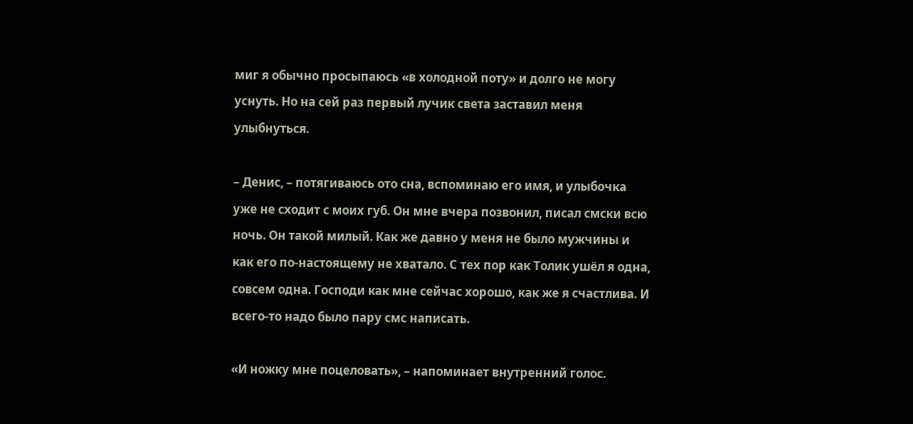миг я обычно просыпаюсь «в холодной поту» и долго не могу уснуть. Но на сей раз первый лучик света заставил меня улыбнуться.

– Денис, – потягиваюсь ото сна, вспоминаю его имя, и улыбочка уже не сходит с моих губ. Он мне вчера позвонил, писал смски всю ночь. Он такой милый. Как же давно у меня не было мужчины и как его по-настоящему не хватало. С тех пор как Толик ушёл я одна, совсем одна. Господи как мне сейчас хорошо, как же я счастлива. И всего-то надо было пару смс написать.

«И ножку мне поцеловать», – напоминает внутренний голос.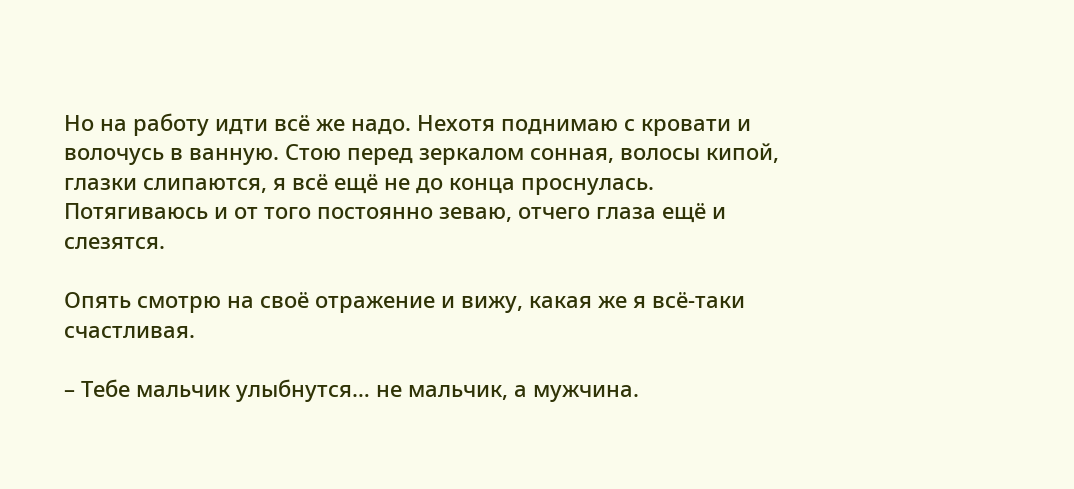Но на работу идти всё же надо. Нехотя поднимаю с кровати и волочусь в ванную. Стою перед зеркалом сонная, волосы кипой, глазки слипаются, я всё ещё не до конца проснулась. Потягиваюсь и от того постоянно зеваю, отчего глаза ещё и слезятся.

Опять смотрю на своё отражение и вижу, какая же я всё-таки счастливая.

– Тебе мальчик улыбнутся… не мальчик, а мужчина.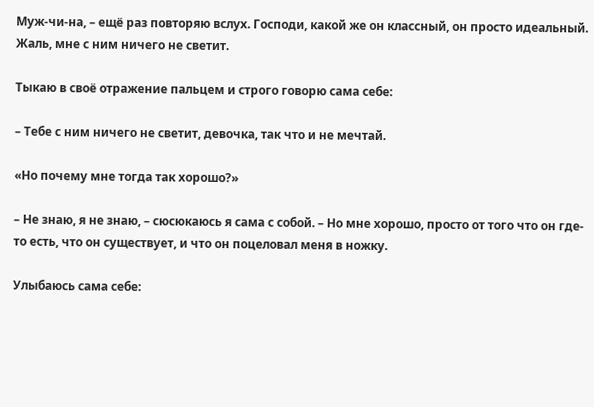Муж-чи-на, – ещё раз повторяю вслух. Господи, какой же он классный, он просто идеальный. Жаль, мне с ним ничего не светит.

Тыкаю в своё отражение пальцем и строго говорю сама себе:

– Тебе с ним ничего не светит, девочка, так что и не мечтай.

«Но почему мне тогда так хорошо?»

– Не знаю, я не знаю, – сюсюкаюсь я сама с собой. – Но мне хорошо, просто от того что он где-то есть, что он существует, и что он поцеловал меня в ножку.

Улыбаюсь сама себе: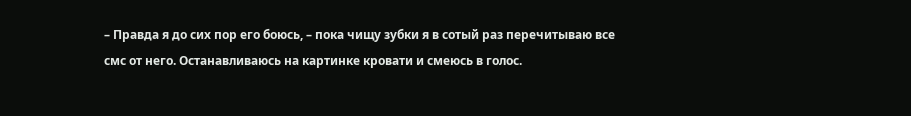– Правда я до сих пор его боюсь, – пока чищу зубки я в сотый раз перечитываю все смс от него. Останавливаюсь на картинке кровати и смеюсь в голос.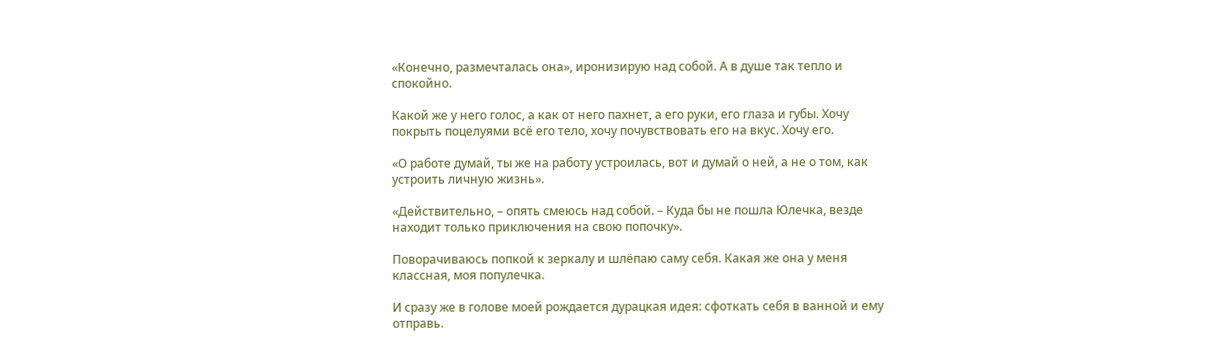«Конечно, размечталась она», иронизирую над собой. А в душе так тепло и спокойно.

Какой же у него голос, а как от него пахнет, а его руки, его глаза и губы. Хочу покрыть поцелуями всё его тело, хочу почувствовать его на вкус. Хочу его.

«О работе думай, ты же на работу устроилась, вот и думай о ней, а не о том, как устроить личную жизнь».

«Действительно, – опять смеюсь над собой. – Куда бы не пошла Юлечка, везде находит только приключения на свою попочку».

Поворачиваюсь попкой к зеркалу и шлёпаю саму себя. Какая же она у меня классная, моя популечка.

И сразу же в голове моей рождается дурацкая идея: сфоткать себя в ванной и ему отправь.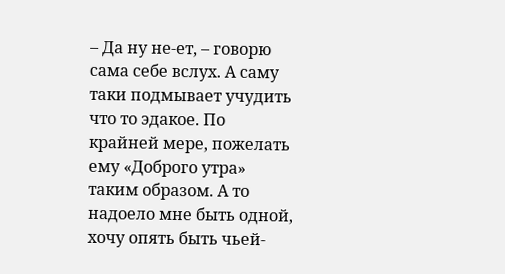– Да ну не-ет, – говорю сама себе вслух. А саму таки подмывает учудить что то эдакое. По крайней мере, пожелать ему «Доброго утра» таким образом. А то надоело мне быть одной, хочу опять быть чьей-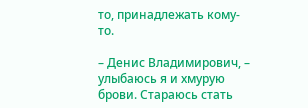то, принадлежать кому-то.

– Денис Владимирович, – улыбаюсь я и хмурую брови. Стараюсь стать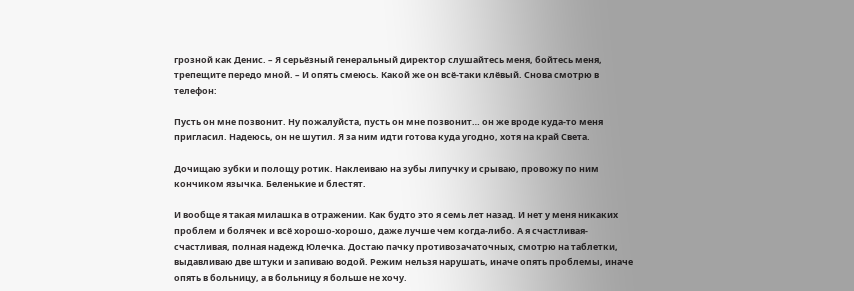грозной как Денис. – Я серьёзный генеральный директор слушайтесь меня, бойтесь меня, трепещите передо мной. – И опять смеюсь. Какой же он всё-таки клёвый. Снова смотрю в телефон:

Пусть он мне позвонит. Ну пожалуйста, пусть он мне позвонит… он же вроде куда-то меня пригласил. Надеюсь, он не шутил. Я за ним идти готова куда угодно, хотя на край Света.

Дочищаю зубки и полощу ротик. Наклеиваю на зубы липучку и срываю, провожу по ним кончиком язычка. Беленькие и блестят.

И вообще я такая милашка в отражении. Как будто это я семь лет назад. И нет у меня никаких проблем и болячек и всё хорошо-хорошо, даже лучше чем когда-либо. А я счастливая-счастливая, полная надежд Юлечка. Достаю пачку противозачаточных, смотрю на таблетки, выдавливаю две штуки и запиваю водой. Режим нельзя нарушать, иначе опять проблемы, иначе опять в больницу, а в больницу я больше не хочу.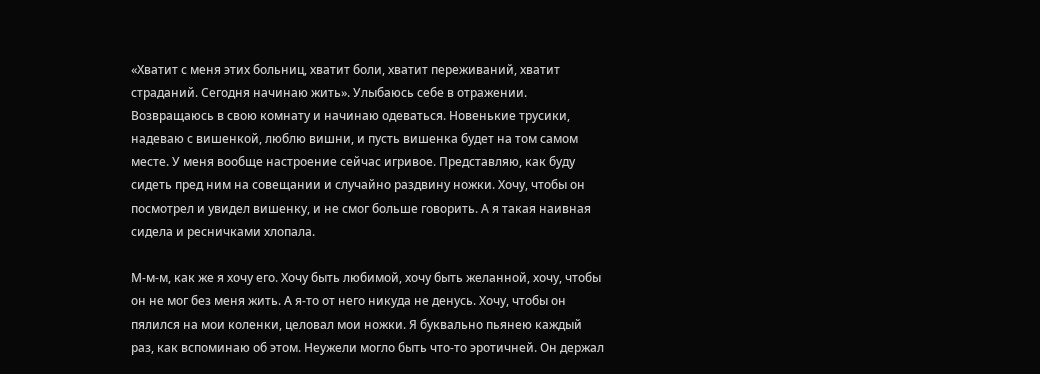«Хватит с меня этих больниц, хватит боли, хватит переживаний, хватит страданий. Сегодня начинаю жить». Улыбаюсь себе в отражении. Возвращаюсь в свою комнату и начинаю одеваться. Новенькие трусики, надеваю с вишенкой, люблю вишни, и пусть вишенка будет на том самом месте. У меня вообще настроение сейчас игривое. Представляю, как буду сидеть пред ним на совещании и случайно раздвину ножки. Хочу, чтобы он посмотрел и увидел вишенку, и не смог больше говорить. А я такая наивная сидела и ресничками хлопала.

М-м-м, как же я хочу его. Хочу быть любимой, хочу быть желанной, хочу, чтобы он не мог без меня жить. А я-то от него никуда не денусь. Хочу, чтобы он пялился на мои коленки, целовал мои ножки. Я буквально пьянею каждый раз, как вспоминаю об этом. Неужели могло быть что-то эротичней. Он держал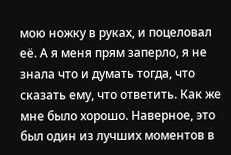мою ножку в руках, и поцеловал её. А я меня прям заперло, я не знала что и думать тогда, что сказать ему, что ответить. Как же мне было хорошо. Наверное, это был один из лучших моментов в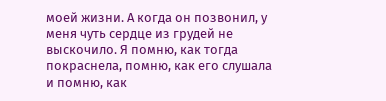моей жизни. А когда он позвонил, у меня чуть сердце из грудей не выскочило. Я помню, как тогда покраснела, помню, как его слушала и помню, как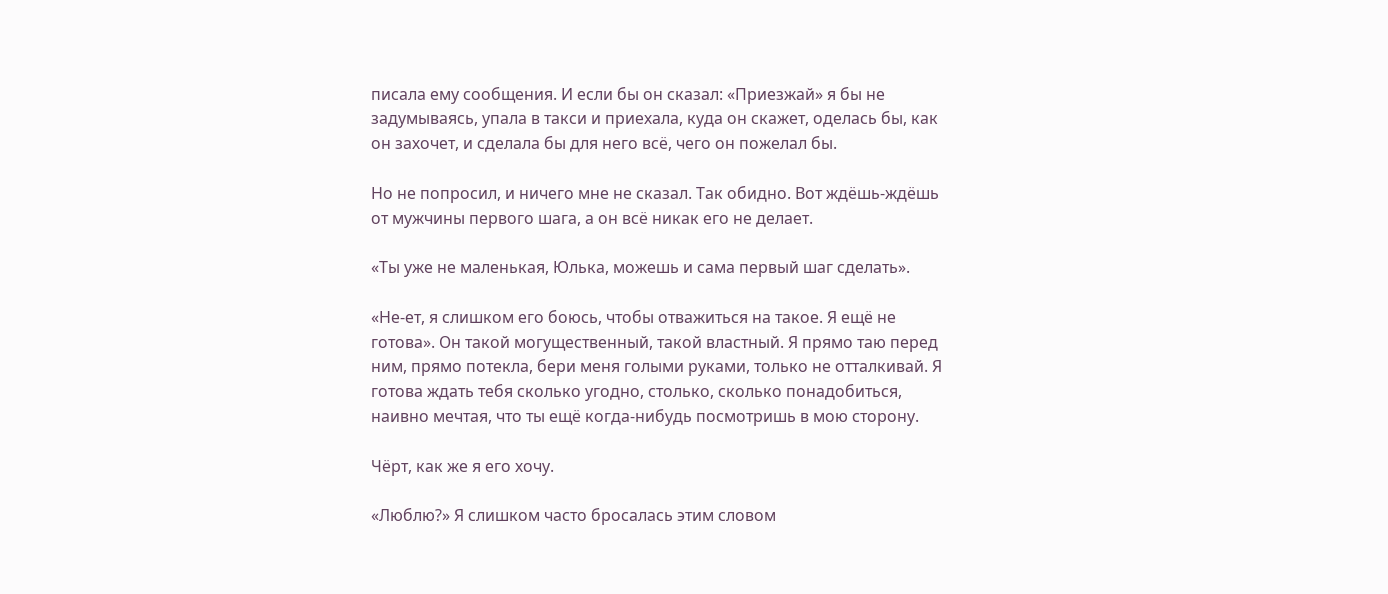писала ему сообщения. И если бы он сказал: «Приезжай» я бы не задумываясь, упала в такси и приехала, куда он скажет, оделась бы, как он захочет, и сделала бы для него всё, чего он пожелал бы.

Но не попросил, и ничего мне не сказал. Так обидно. Вот ждёшь-ждёшь от мужчины первого шага, а он всё никак его не делает.

«Ты уже не маленькая, Юлька, можешь и сама первый шаг сделать».

«Не-ет, я слишком его боюсь, чтобы отважиться на такое. Я ещё не готова». Он такой могущественный, такой властный. Я прямо таю перед ним, прямо потекла, бери меня голыми руками, только не отталкивай. Я готова ждать тебя сколько угодно, столько, сколько понадобиться, наивно мечтая, что ты ещё когда-нибудь посмотришь в мою сторону.

Чёрт, как же я его хочу.

«Люблю?» Я слишком часто бросалась этим словом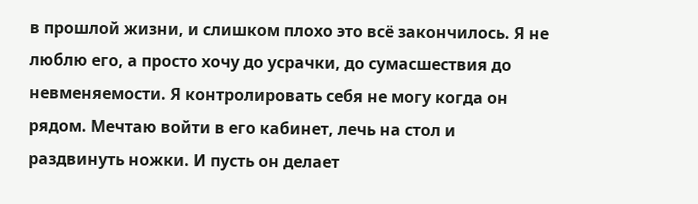в прошлой жизни, и слишком плохо это всё закончилось. Я не люблю его, а просто хочу до усрачки, до сумасшествия до невменяемости. Я контролировать себя не могу когда он рядом. Мечтаю войти в его кабинет, лечь на стол и раздвинуть ножки. И пусть он делает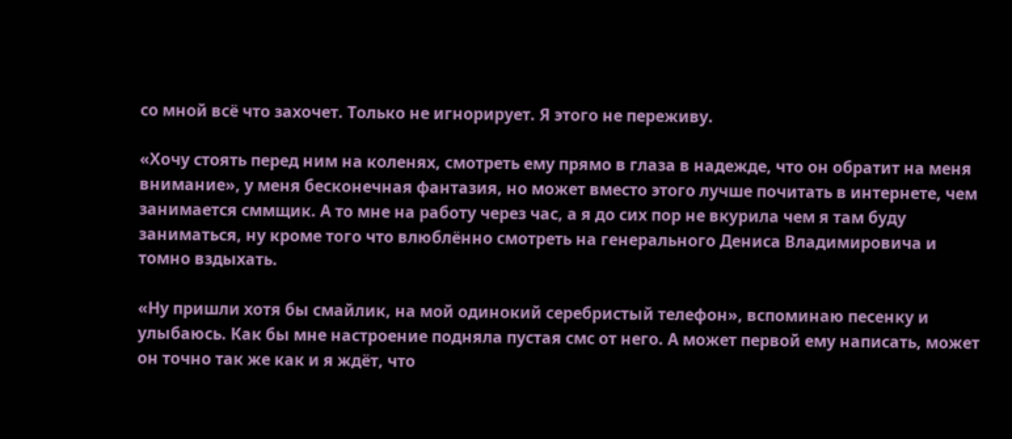со мной всё что захочет. Только не игнорирует. Я этого не переживу.

«Хочу стоять перед ним на коленях, смотреть ему прямо в глаза в надежде, что он обратит на меня внимание», у меня бесконечная фантазия, но может вместо этого лучше почитать в интернете, чем занимается сммщик. А то мне на работу через час, а я до сих пор не вкурила чем я там буду заниматься, ну кроме того что влюблённо смотреть на генерального Дениса Владимировича и томно вздыхать.

«Ну пришли хотя бы смайлик, на мой одинокий серебристый телефон», вспоминаю песенку и улыбаюсь. Как бы мне настроение подняла пустая смс от него. А может первой ему написать, может он точно так же как и я ждёт, что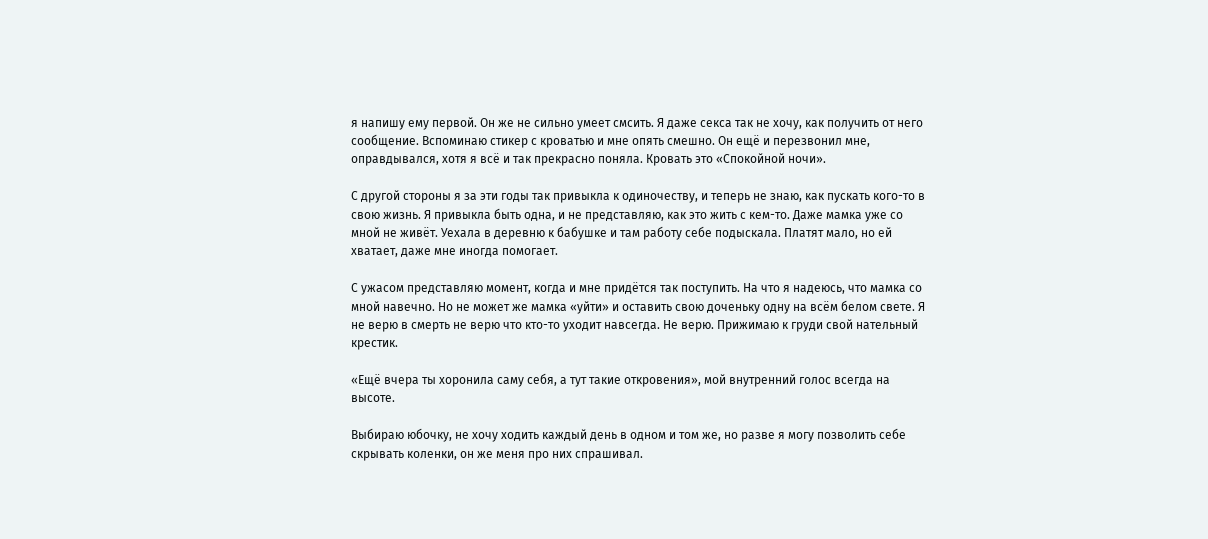я напишу ему первой. Он же не сильно умеет смсить. Я даже секса так не хочу, как получить от него сообщение. Вспоминаю стикер с кроватью и мне опять смешно. Он ещё и перезвонил мне, оправдывался, хотя я всё и так прекрасно поняла. Кровать это «Спокойной ночи».

С другой стороны я за эти годы так привыкла к одиночеству, и теперь не знаю, как пускать кого-то в свою жизнь. Я привыкла быть одна, и не представляю, как это жить с кем-то. Даже мамка уже со мной не живёт. Уехала в деревню к бабушке и там работу себе подыскала. Платят мало, но ей хватает, даже мне иногда помогает.

С ужасом представляю момент, когда и мне придётся так поступить. На что я надеюсь, что мамка со мной навечно. Но не может же мамка «уйти» и оставить свою доченьку одну на всём белом свете. Я не верю в смерть не верю что кто-то уходит навсегда. Не верю. Прижимаю к груди свой нательный крестик.

«Ещё вчера ты хоронила саму себя, а тут такие откровения», мой внутренний голос всегда на высоте.

Выбираю юбочку, не хочу ходить каждый день в одном и том же, но разве я могу позволить себе скрывать коленки, он же меня про них спрашивал.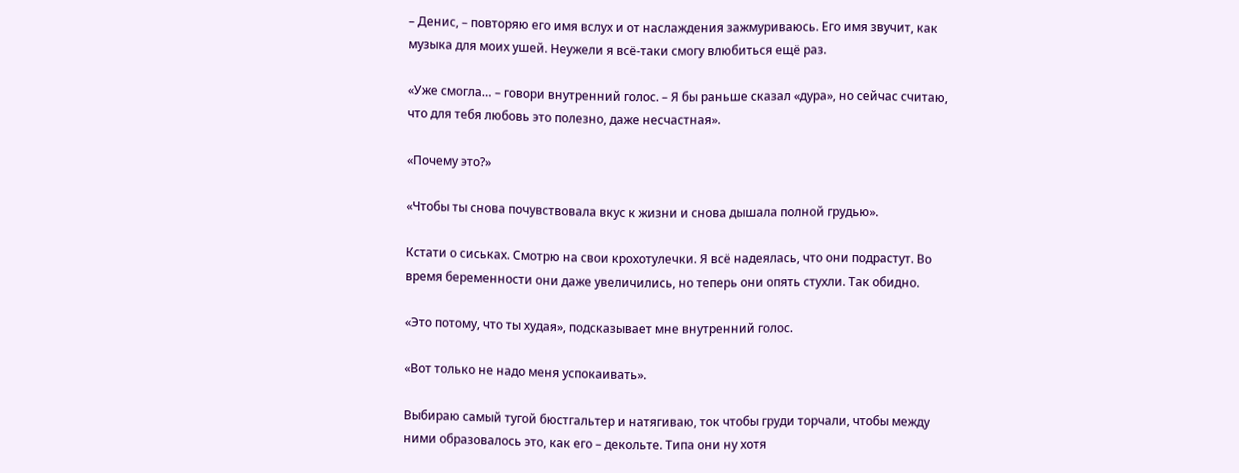– Денис, – повторяю его имя вслух и от наслаждения зажмуриваюсь. Его имя звучит, как музыка для моих ушей. Неужели я всё-таки смогу влюбиться ещё раз.

«Уже смогла… – говори внутренний голос. – Я бы раньше сказал «дура», но сейчас считаю, что для тебя любовь это полезно, даже несчастная».

«Почему это?»

«Чтобы ты снова почувствовала вкус к жизни и снова дышала полной грудью».

Кстати о сиськах. Смотрю на свои крохотулечки. Я всё надеялась, что они подрастут. Во время беременности они даже увеличились, но теперь они опять стухли. Так обидно.

«Это потому, что ты худая», подсказывает мне внутренний голос.

«Вот только не надо меня успокаивать».

Выбираю самый тугой бюстгальтер и натягиваю, ток чтобы груди торчали, чтобы между ними образовалось это, как его – декольте. Типа они ну хотя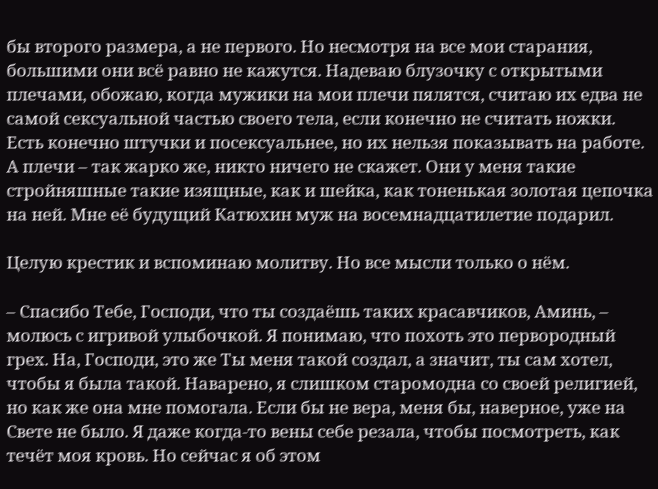бы второго размера, а не первого. Но несмотря на все мои старания, большими они всё равно не кажутся. Надеваю блузочку с открытыми плечами, обожаю, когда мужики на мои плечи пялятся, считаю их едва не самой сексуальной частью своего тела, если конечно не считать ножки. Есть конечно штучки и посексуальнее, но их нельзя показывать на работе. А плечи – так жарко же, никто ничего не скажет. Они у меня такие стройняшные такие изящные, как и шейка, как тоненькая золотая цепочка на ней. Мне её будущий Катюхин муж на восемнадцатилетие подарил.

Целую крестик и вспоминаю молитву. Но все мысли только о нём.

– Спасибо Тебе, Господи, что ты создаёшь таких красавчиков, Аминь, – молюсь с игривой улыбочкой. Я понимаю, что похоть это первородный грех. На, Господи, это же Ты меня такой создал, а значит, ты сам хотел, чтобы я была такой. Наварено, я слишком старомодна со своей религией, но как же она мне помогала. Если бы не вера, меня бы, наверное, уже на Свете не было. Я даже когда-то вены себе резала, чтобы посмотреть, как течёт моя кровь. Но сейчас я об этом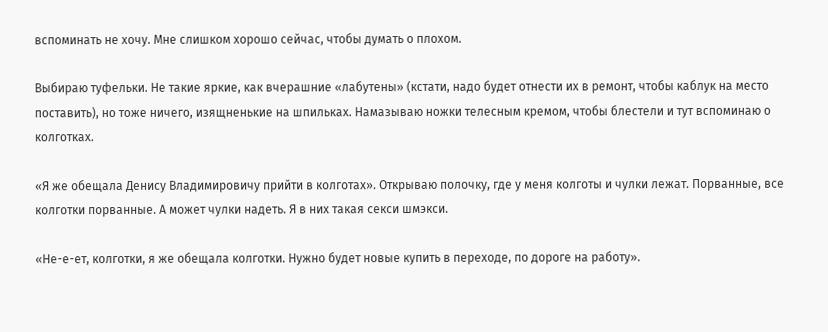вспоминать не хочу. Мне слишком хорошо сейчас, чтобы думать о плохом.

Выбираю туфельки. Не такие яркие, как вчерашние «лабутены» (кстати, надо будет отнести их в ремонт, чтобы каблук на место поставить), но тоже ничего, изящненькие на шпильках. Намазываю ножки телесным кремом, чтобы блестели и тут вспоминаю о колготках.

«Я же обещала Денису Владимировичу прийти в колготах». Открываю полочку, где у меня колготы и чулки лежат. Порванные, все колготки порванные. А может чулки надеть. Я в них такая секси шмэкси.

«Не-е-ет, колготки, я же обещала колготки. Нужно будет новые купить в переходе, по дороге на работу».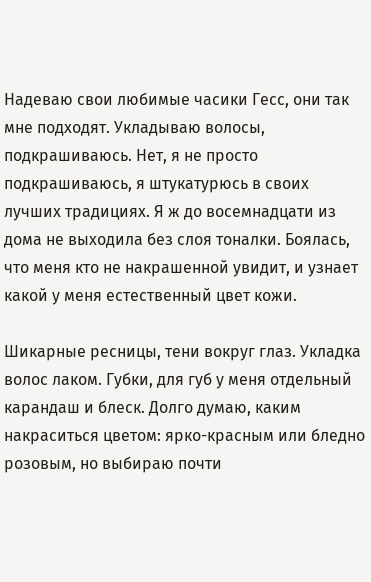Надеваю свои любимые часики Гесс, они так мне подходят. Укладываю волосы, подкрашиваюсь. Нет, я не просто подкрашиваюсь, я штукатурюсь в своих лучших традициях. Я ж до восемнадцати из дома не выходила без слоя тоналки. Боялась, что меня кто не накрашенной увидит, и узнает какой у меня естественный цвет кожи.

Шикарные ресницы, тени вокруг глаз. Укладка волос лаком. Губки, для губ у меня отдельный карандаш и блеск. Долго думаю, каким накраситься цветом: ярко-красным или бледно розовым, но выбираю почти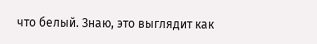что белый. Знаю, это выглядит как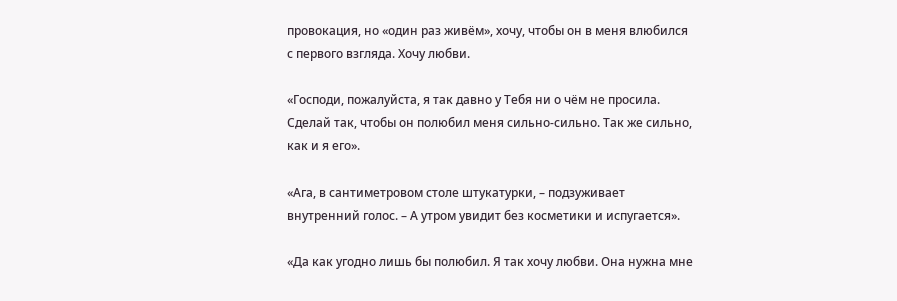провокация, но «один раз живём», хочу, чтобы он в меня влюбился с первого взгляда. Хочу любви.

«Господи, пожалуйста, я так давно у Тебя ни о чём не просила. Сделай так, чтобы он полюбил меня сильно-сильно. Так же сильно, как и я его».

«Ага, в сантиметровом столе штукатурки, – подзуживает внутренний голос. – А утром увидит без косметики и испугается».

«Да как угодно лишь бы полюбил. Я так хочу любви. Она нужна мне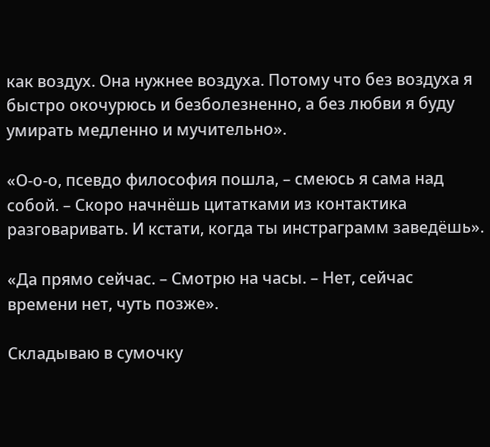как воздух. Она нужнее воздуха. Потому что без воздуха я быстро окочурюсь и безболезненно, а без любви я буду умирать медленно и мучительно».

«О-о-о, псевдо философия пошла, – смеюсь я сама над собой. – Скоро начнёшь цитатками из контактика разговаривать. И кстати, когда ты инстраграмм заведёшь».

«Да прямо сейчас. – Смотрю на часы. – Нет, сейчас времени нет, чуть позже».

Складываю в сумочку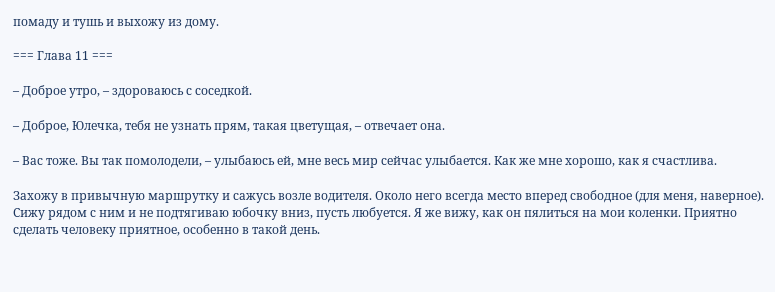помаду и тушь и выхожу из дому.

=== Глава 11 ===

– Доброе утро, – здороваюсь с соседкой.

– Доброе, Юлечка, тебя не узнать прям, такая цветущая, – отвечает она.

– Вас тоже. Вы так помолодели, – улыбаюсь ей, мне весь мир сейчас улыбается. Как же мне хорошо, как я счастлива.

Захожу в привычную маршрутку и сажусь возле водителя. Около него всегда место вперед свободное (для меня, наверное). Сижу рядом с ним и не подтягиваю юбочку вниз, пусть любуется. Я же вижу, как он пялиться на мои коленки. Приятно сделать человеку приятное, особенно в такой день.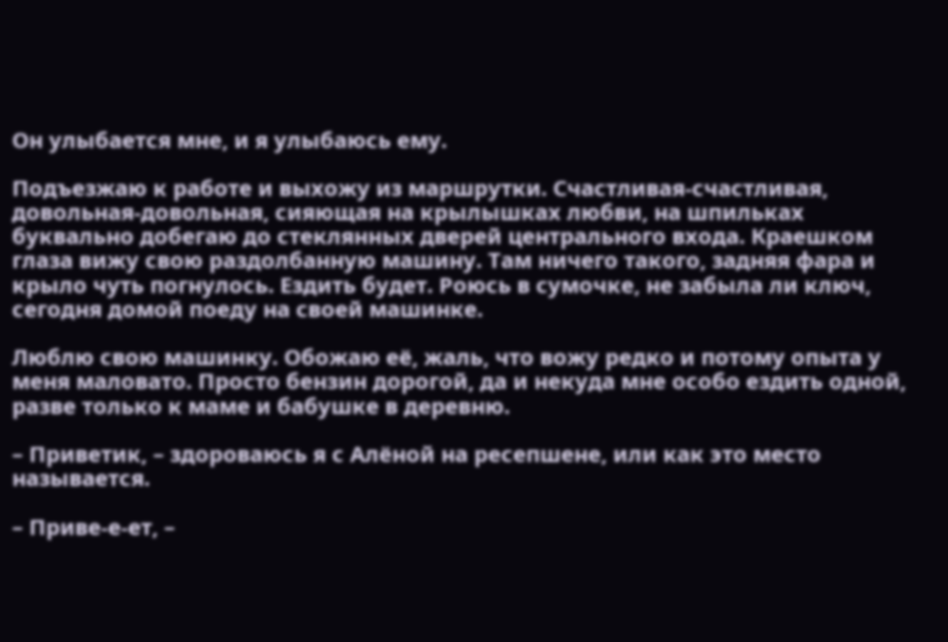Он улыбается мне, и я улыбаюсь ему.

Подъезжаю к работе и выхожу из маршрутки. Счастливая-счастливая, довольная-довольная, сияющая на крылышках любви, на шпильках буквально добегаю до стеклянных дверей центрального входа. Краешком глаза вижу свою раздолбанную машину. Там ничего такого, задняя фара и крыло чуть погнулось. Ездить будет. Роюсь в сумочке, не забыла ли ключ, сегодня домой поеду на своей машинке.

Люблю свою машинку. Обожаю её, жаль, что вожу редко и потому опыта у меня маловато. Просто бензин дорогой, да и некуда мне особо ездить одной, разве только к маме и бабушке в деревню.

– Приветик, – здороваюсь я с Алёной на ресепшене, или как это место называется.

– Приве-е-ет, –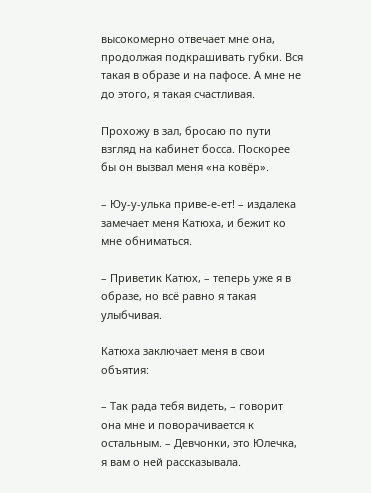высокомерно отвечает мне она, продолжая подкрашивать губки. Вся такая в образе и на пафосе. А мне не до этого, я такая счастливая.

Прохожу в зал, бросаю по пути взгляд на кабинет босса. Поскорее бы он вызвал меня «на ковёр».

– Юу-у-улька приве-е-ет! – издалека замечает меня Катюха, и бежит ко мне обниматься.

– Приветик Катюх, – теперь уже я в образе, но всё равно я такая улыбчивая.

Катюха заключает меня в свои объятия:

– Так рада тебя видеть, – говорит она мне и поворачивается к остальным. – Девчонки, это Юлечка, я вам о ней рассказывала.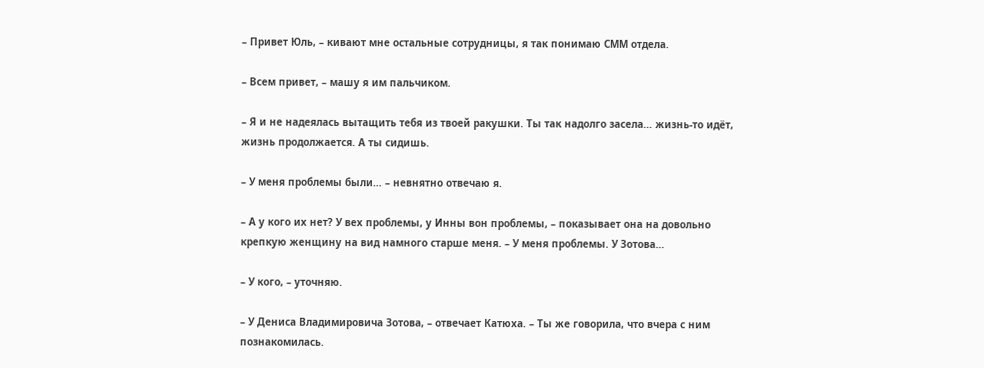– Привет Юль, – кивают мне остальные сотрудницы, я так понимаю СММ отдела.

– Всем привет, – машу я им пальчиком.

– Я и не надеялась вытащить тебя из твоей ракушки. Ты так надолго засела… жизнь-то идёт, жизнь продолжается. А ты сидишь.

– У меня проблемы были… – невнятно отвечаю я.

– А у кого их нет? У вех проблемы, у Инны вон проблемы, – показывает она на довольно крепкую женщину на вид намного старше меня. – У меня проблемы. У Зотова…

– У кого, – уточняю.

– У Дениса Владимировича Зотова, – отвечает Катюха. – Ты же говорила, что вчера с ним познакомилась.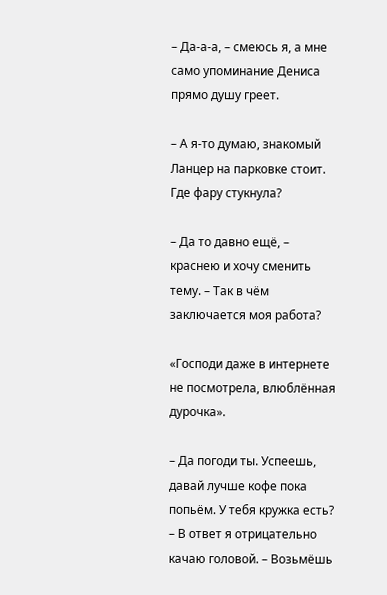– Да-а-а, – смеюсь я, а мне само упоминание Дениса прямо душу греет.

– А я-то думаю, знакомый Ланцер на парковке стоит. Где фару стукнула?

– Да то давно ещё, – краснею и хочу сменить тему. – Так в чём заключается моя работа?

«Господи даже в интернете не посмотрела, влюблённая дурочка».

– Да погоди ты. Успеешь, давай лучше кофе пока попьём. У тебя кружка есть? – В ответ я отрицательно качаю головой. – Возьмёшь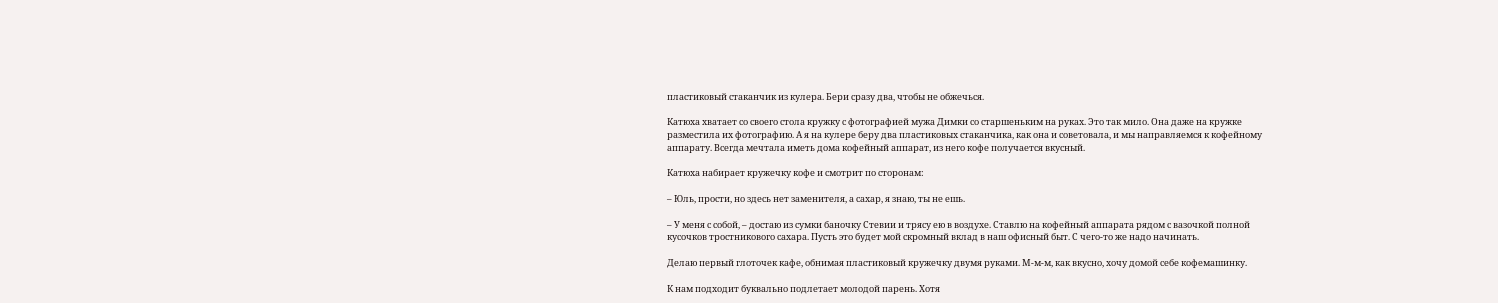пластиковый стаканчик из кулера. Бери сразу два, чтобы не обжечься.

Катюха хватает со своего стола кружку с фотографией мужа Димки со старшеньким на руках. Это так мило. Она даже на кружке разместила их фотографию. А я на кулере беру два пластиковых стаканчика, как она и советовала, и мы направляемся к кофейному аппарату. Всегда мечтала иметь дома кофейный аппарат, из него кофе получается вкусный.

Катюха набирает кружечку кофе и смотрит по сторонам:

– Юль, прости, но здесь нет заменителя, а сахар, я знаю, ты не ешь.

– У меня с собой, – достаю из сумки баночку Стевии и трясу ею в воздухе. Ставлю на кофейный аппарата рядом с вазочкой полной кусочков тростникового сахара. Пусть это будет мой скромный вклад в наш офисный быт. С чего-то же надо начинать.

Делаю первый глоточек кафе, обнимая пластиковый кружечку двумя руками. М-м-м, как вкусно, хочу домой себе кофемашинку.

К нам подходит буквально подлетает молодой парень. Хотя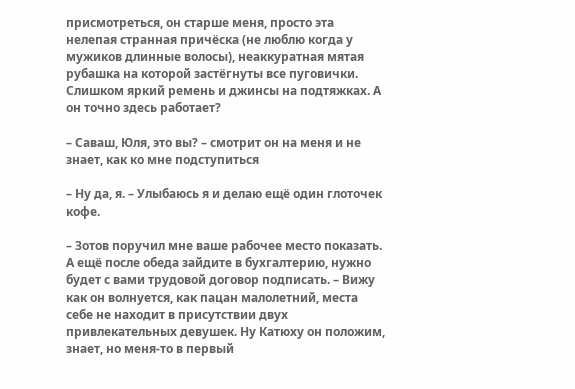присмотреться, он старше меня, просто эта нелепая странная причёска (не люблю когда у мужиков длинные волосы), неаккуратная мятая рубашка на которой застёгнуты все пуговички. Слишком яркий ремень и джинсы на подтяжках. А он точно здесь работает?

– Саваш, Юля, это вы? – смотрит он на меня и не знает, как ко мне подступиться

– Ну да, я. – Улыбаюсь я и делаю ещё один глоточек кофе.

– Зотов поручил мне ваше рабочее место показать. А ещё после обеда зайдите в бухгалтерию, нужно будет с вами трудовой договор подписать. – Вижу как он волнуется, как пацан малолетний, места себе не находит в присутствии двух привлекательных девушек. Ну Катюху он положим, знает, но меня-то в первый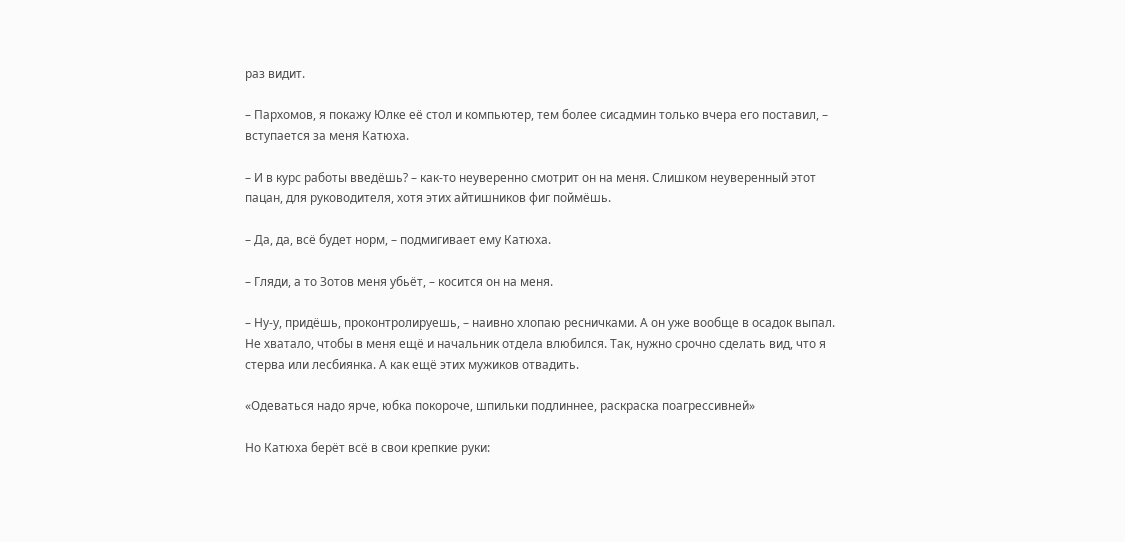раз видит.

– Пархомов, я покажу Юлке её стол и компьютер, тем более сисадмин только вчера его поставил, – вступается за меня Катюха.

– И в курс работы введёшь? – как-то неуверенно смотрит он на меня. Слишком неуверенный этот пацан, для руководителя, хотя этих айтишников фиг поймёшь.

– Да, да, всё будет норм, – подмигивает ему Катюха.

– Гляди, а то Зотов меня убьёт, – косится он на меня.

– Ну-у, придёшь, проконтролируешь, – наивно хлопаю ресничками. А он уже вообще в осадок выпал. Не хватало, чтобы в меня ещё и начальник отдела влюбился. Так, нужно срочно сделать вид, что я стерва или лесбиянка. А как ещё этих мужиков отвадить.

«Одеваться надо ярче, юбка покороче, шпильки подлиннее, раскраска поагрессивней»

Но Катюха берёт всё в свои крепкие руки: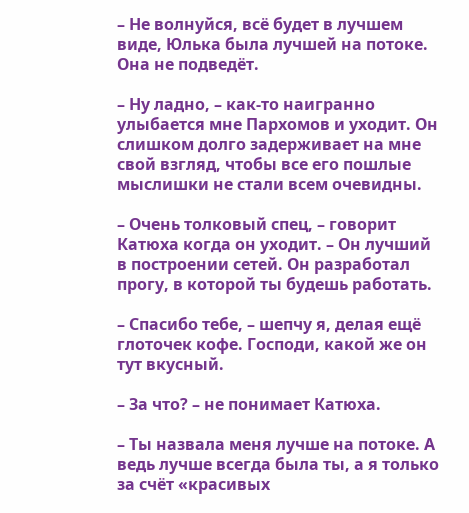– Не волнуйся, всё будет в лучшем виде, Юлька была лучшей на потоке. Она не подведёт.

– Ну ладно, – как-то наигранно улыбается мне Пархомов и уходит. Он слишком долго задерживает на мне свой взгляд, чтобы все его пошлые мыслишки не стали всем очевидны.

– Очень толковый спец, – говорит Катюха когда он уходит. – Он лучший в построении сетей. Он разработал прогу, в которой ты будешь работать.

– Спасибо тебе, – шепчу я, делая ещё глоточек кофе. Господи, какой же он тут вкусный.

– За что? – не понимает Катюха.

– Ты назвала меня лучше на потоке. А ведь лучше всегда была ты, а я только за счёт «красивых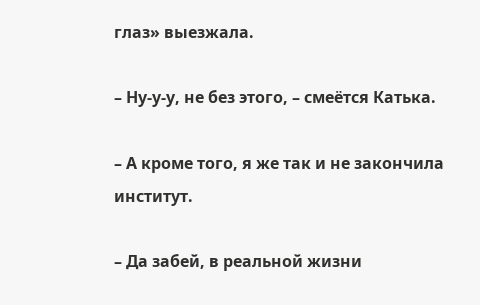глаз» выезжала.

– Ну-у-у, не без этого, – смеётся Катька.

– А кроме того, я же так и не закончила институт.

– Да забей, в реальной жизни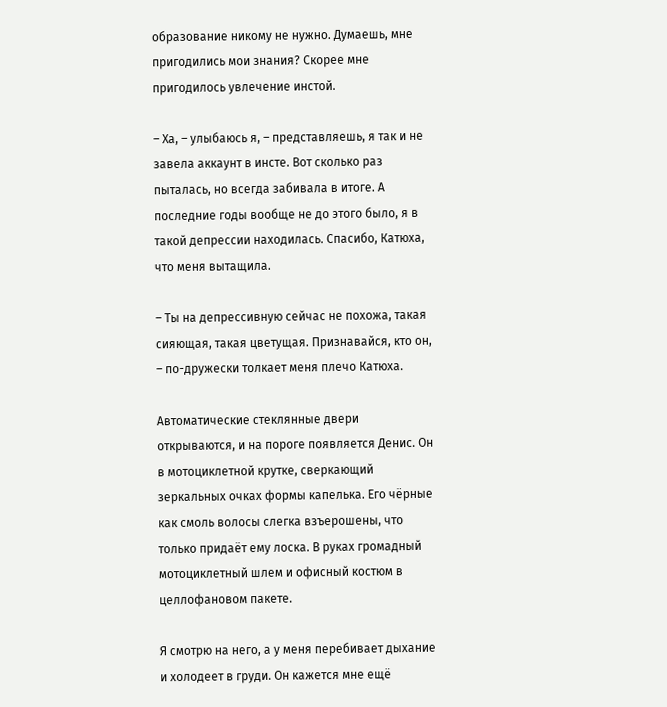образование никому не нужно. Думаешь, мне пригодились мои знания? Скорее мне пригодилось увлечение инстой.

– Ха, – улыбаюсь я, – представляешь, я так и не завела аккаунт в инсте. Вот сколько раз пыталась, но всегда забивала в итоге. А последние годы вообще не до этого было, я в такой депрессии находилась. Спасибо, Катюха, что меня вытащила.

– Ты на депрессивную сейчас не похожа, такая сияющая, такая цветущая. Признавайся, кто он, – по-дружески толкает меня плечо Катюха.

Автоматические стеклянные двери открываются, и на пороге появляется Денис. Он в мотоциклетной крутке, сверкающий зеркальных очках формы капелька. Его чёрные как смоль волосы слегка взъерошены, что только придаёт ему лоска. В руках громадный мотоциклетный шлем и офисный костюм в целлофановом пакете.

Я смотрю на него, а у меня перебивает дыхание и холодеет в груди. Он кажется мне ещё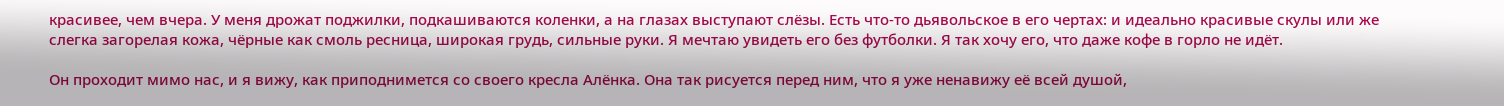красивее, чем вчера. У меня дрожат поджилки, подкашиваются коленки, а на глазах выступают слёзы. Есть что-то дьявольское в его чертах: и идеально красивые скулы или же слегка загорелая кожа, чёрные как смоль ресница, широкая грудь, сильные руки. Я мечтаю увидеть его без футболки. Я так хочу его, что даже кофе в горло не идёт.

Он проходит мимо нас, и я вижу, как приподнимется со своего кресла Алёнка. Она так рисуется перед ним, что я уже ненавижу её всей душой,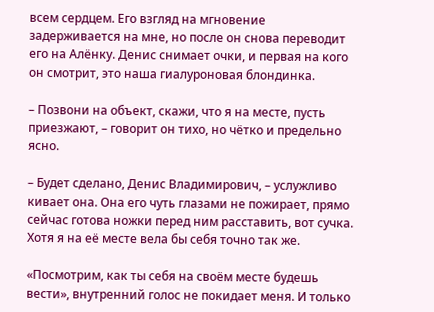всем сердцем. Его взгляд на мгновение задерживается на мне, но после он снова переводит его на Алёнку. Денис снимает очки, и первая на кого он смотрит, это наша гиалуроновая блондинка.

– Позвони на объект, скажи, что я на месте, пусть приезжают, – говорит он тихо, но чётко и предельно ясно.

– Будет сделано, Денис Владимирович, – услужливо кивает она. Она его чуть глазами не пожирает, прямо сейчас готова ножки перед ним расставить, вот сучка. Хотя я на её месте вела бы себя точно так же.

«Посмотрим, как ты себя на своём месте будешь вести», внутренний голос не покидает меня. И только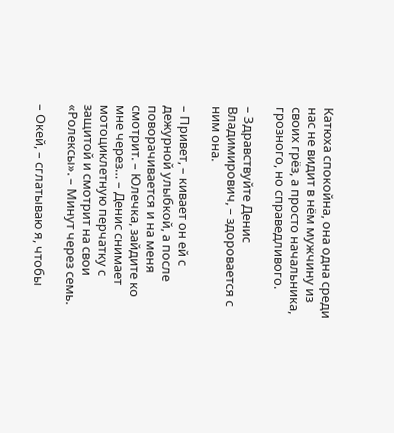Катюха спокойна, она одна среди нас не видит в нём мужчину из своих грёз, а просто начальника, грозного, но справедливого.

– Здравствуйте Денис Владимирович, – здоровается с ним она.

– Привет, – кивает он ей с дежурной улыбкой, а после поворачивается и на меня смотрит. – Юлечка, зайдите ко мне через… – Денис снимает мотоциклетную перчатку с защитой и смотрит на свои «Ролексы». – Минут через семь.

– Окей, – сглатываю я, чтобы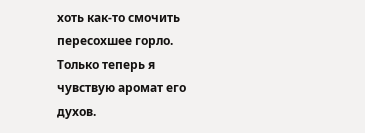хоть как-то смочить пересохшее горло. Только теперь я чувствую аромат его духов.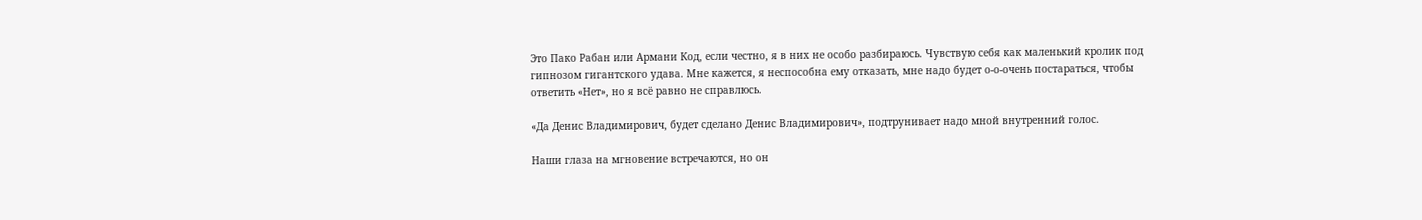Это Пако Рабан или Армани Код, если честно, я в них не особо разбираюсь. Чувствую себя как маленький кролик под гипнозом гигантского удава. Мне кажется, я неспособна ему отказать, мне надо будет о-о-очень постараться, чтобы ответить «Нет», но я всё равно не справлюсь.

«Да Денис Владимирович, будет сделано Денис Владимирович», подтрунивает надо мной внутренний голос.

Наши глаза на мгновение встречаются, но он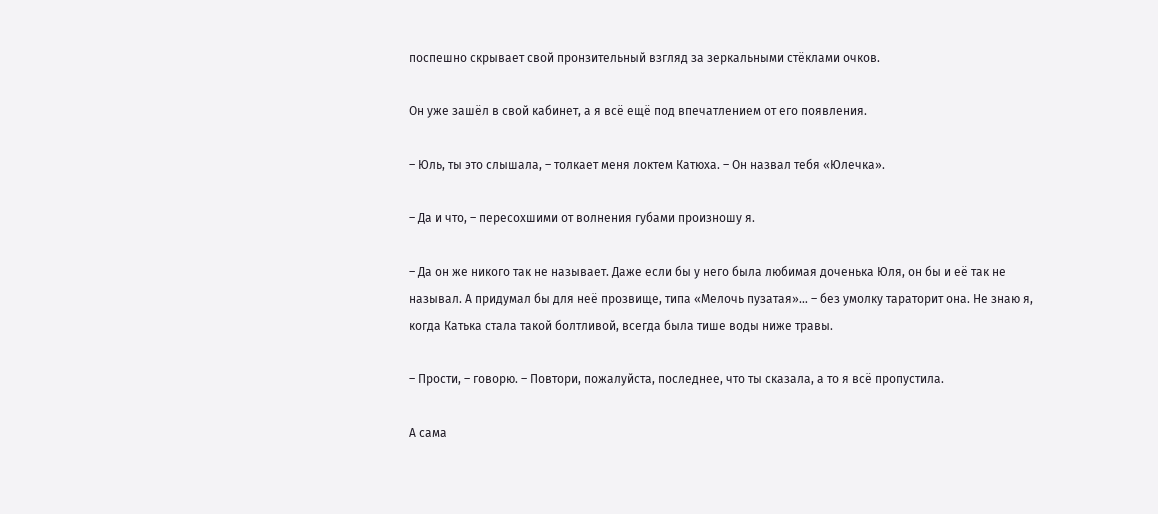поспешно скрывает свой пронзительный взгляд за зеркальными стёклами очков.

Он уже зашёл в свой кабинет, а я всё ещё под впечатлением от его появления.

– Юль, ты это слышала, – толкает меня локтем Катюха. – Он назвал тебя «Юлечка».

– Да и что, – пересохшими от волнения губами произношу я.

– Да он же никого так не называет. Даже если бы у него была любимая доченька Юля, он бы и её так не называл. А придумал бы для неё прозвище, типа «Мелочь пузатая»… – без умолку тараторит она. Не знаю я, когда Катька стала такой болтливой, всегда была тише воды ниже травы.

– Прости, – говорю. – Повтори, пожалуйста, последнее, что ты сказала, а то я всё пропустила.

А сама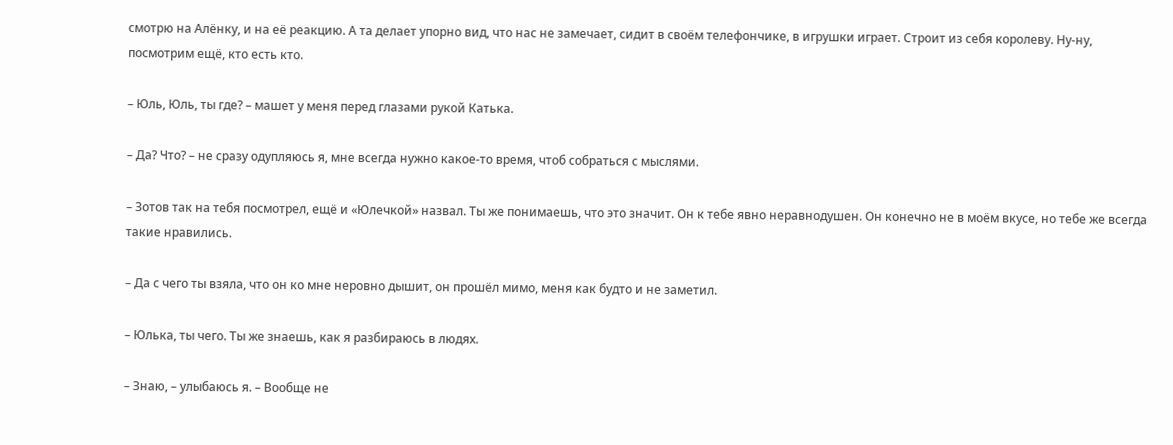смотрю на Алёнку, и на её реакцию. А та делает упорно вид, что нас не замечает, сидит в своём телефончике, в игрушки играет. Строит из себя королеву. Ну-ну, посмотрим ещё, кто есть кто.

– Юль, Юль, ты где? – машет у меня перед глазами рукой Катька.

– Да? Что? – не сразу одупляюсь я, мне всегда нужно какое-то время, чтоб собраться с мыслями.

– Зотов так на тебя посмотрел, ещё и «Юлечкой» назвал. Ты же понимаешь, что это значит. Он к тебе явно неравнодушен. Он конечно не в моём вкусе, но тебе же всегда такие нравились.

– Да с чего ты взяла, что он ко мне неровно дышит, он прошёл мимо, меня как будто и не заметил.

– Юлька, ты чего. Ты же знаешь, как я разбираюсь в людях.

– Знаю, – улыбаюсь я. – Вообще не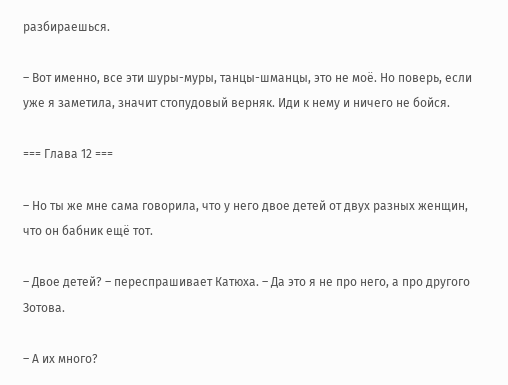разбираешься.

– Вот именно, все эти шуры-муры, танцы-шманцы, это не моё. Но поверь, если уже я заметила, значит стопудовый верняк. Иди к нему и ничего не бойся.

=== Глава 12 ===

– Но ты же мне сама говорила, что у него двое детей от двух разных женщин, что он бабник ещё тот.

– Двое детей? – переспрашивает Катюха. – Да это я не про него, а про другого Зотова.

– А их много?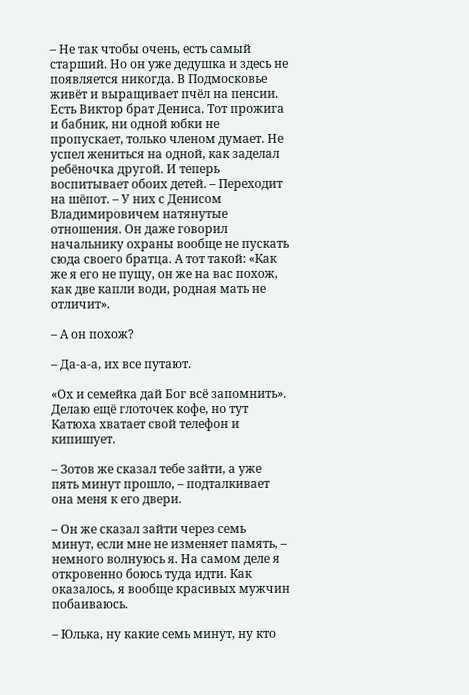– Не так чтобы очень, есть самый старший. Но он уже дедушка и здесь не появляется никогда. В Подмосковье живёт и выращивает пчёл на пенсии. Есть Виктор брат Дениса. Тот прожига и бабник, ни одной юбки не пропускает, только членом думает. Не успел жениться на одной, как заделал ребёночка другой. И теперь воспитывает обоих детей. – Переходит на шёпот. – У них с Денисом Владимировичем натянутые отношения. Он даже говорил начальнику охраны вообще не пускать сюда своего братца. А тот такой: «Как же я его не пущу, он же на вас похож, как две капли води, родная мать не отличит».

– А он похож?

– Да-а-а, их все путают.

«Ох и семейка дай Бог всё запомнить». Делаю ещё глоточек кофе, но тут Катюха хватает свой телефон и кипишует.

– Зотов же сказал тебе зайти, а уже пять минут прошло, – подталкивает она меня к его двери.

– Он же сказал зайти через семь минут, если мне не изменяет память, – немного волнуюсь я. На самом деле я откровенно боюсь туда идти. Как оказалось, я вообще красивых мужчин побаиваюсь.

– Юлька, ну какие семь минут, ну кто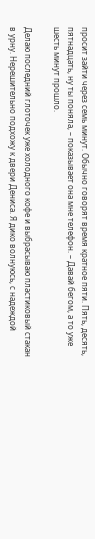просит зайти через семь минут. Обычно говорят время кратное пяти. Пять, десять, пятнадцать, ну ты поняла, – показывает она мне телефон. – Давай бегом, а то уже шесть минут прошло.

Делаю последний глоточек уже холодного кофе и выбрасываю пластиковый стакан в урну. Нерешительно подхожу к двери Дениса. Я дико волнуюсь, с надеждой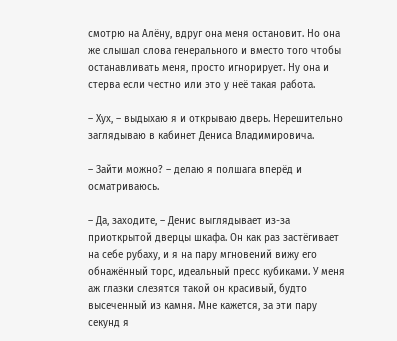смотрю на Алёну, вдруг она меня остановит. Но она же слышал слова генерального и вместо того чтобы останавливать меня, просто игнорирует. Ну она и стерва если честно или это у неё такая работа.

– Хух, – выдыхаю я и открываю дверь. Нерешительно заглядываю в кабинет Дениса Владимировича.

– Зайти можно? – делаю я полшага вперёд и осматриваюсь.

– Да, заходите, – Денис выглядывает из-за приоткрытой дверцы шкафа. Он как раз застёгивает на себе рубаху, и я на пару мгновений вижу его обнажённый торс, идеальный пресс кубиками. У меня аж глазки слезятся такой он красивый, будто высеченный из камня. Мне кажется, за эти пару секунд я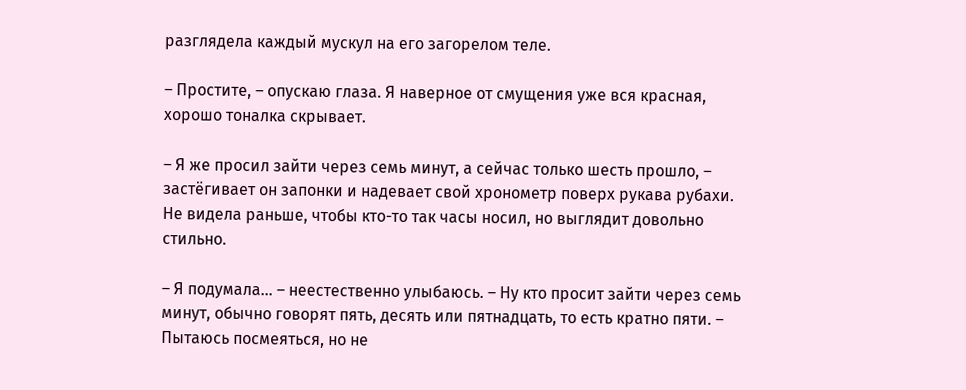разглядела каждый мускул на его загорелом теле.

– Простите, – опускаю глаза. Я наверное от смущения уже вся красная, хорошо тоналка скрывает.

– Я же просил зайти через семь минут, а сейчас только шесть прошло, – застёгивает он запонки и надевает свой хронометр поверх рукава рубахи. Не видела раньше, чтобы кто-то так часы носил, но выглядит довольно стильно.

– Я подумала… – неестественно улыбаюсь. – Ну кто просит зайти через семь минут, обычно говорят пять, десять или пятнадцать, то есть кратно пяти. – Пытаюсь посмеяться, но не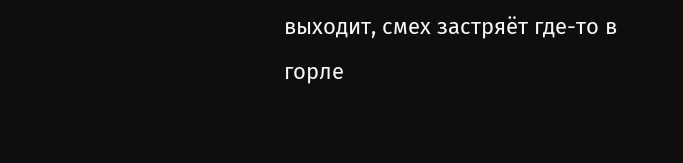выходит, смех застряёт где-то в горле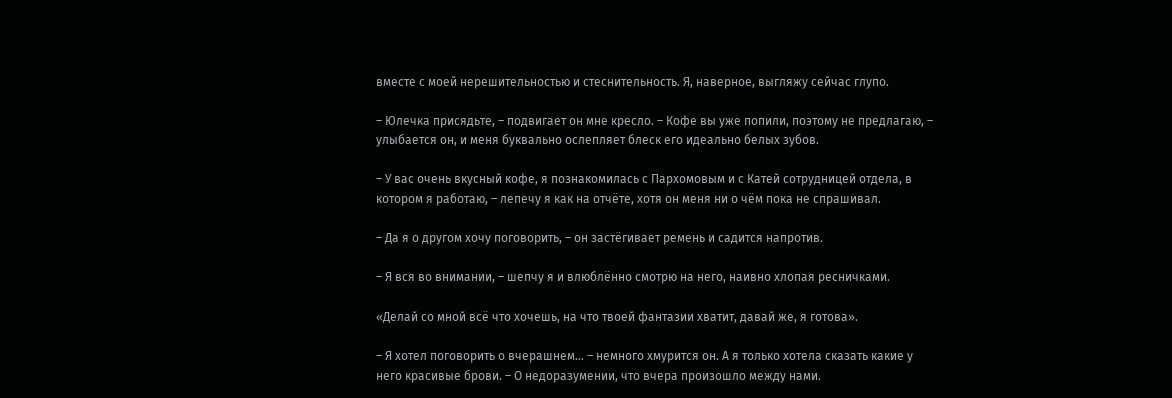вместе с моей нерешительностью и стеснительность. Я, наверное, выгляжу сейчас глупо.

– Юлечка присядьте, – подвигает он мне кресло. – Кофе вы уже попили, поэтому не предлагаю, – улыбается он, и меня буквально ослепляет блеск его идеально белых зубов.

– У вас очень вкусный кофе, я познакомилась с Пархомовым и с Катей сотрудницей отдела, в котором я работаю, – лепечу я как на отчёте, хотя он меня ни о чём пока не спрашивал.

– Да я о другом хочу поговорить, – он застёгивает ремень и садится напротив.

– Я вся во внимании, – шепчу я и влюблённо смотрю на него, наивно хлопая ресничками.

«Делай со мной всё что хочешь, на что твоей фантазии хватит, давай же, я готова».

– Я хотел поговорить о вчерашнем… – немного хмурится он. А я только хотела сказать какие у него красивые брови. – О недоразумении, что вчера произошло между нами.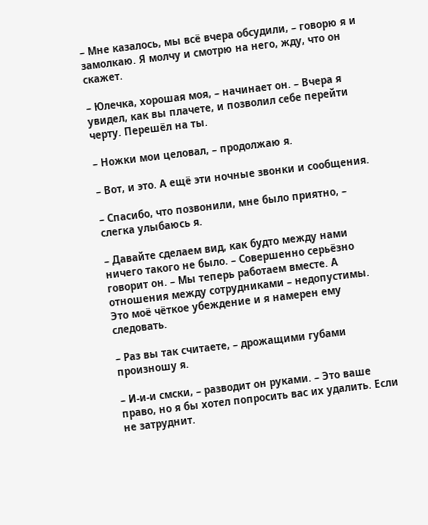– Мне казалось, мы всё вчера обсудили, – говорю я и замолкаю. Я молчу и смотрю на него, жду, что он скажет.

– Юлечка, хорошая моя, – начинает он. – Вчера я увидел, как вы плачете, и позволил себе перейти черту. Перешёл на ты.

– Ножки мои целовал, – продолжаю я.

– Вот, и это. А ещё эти ночные звонки и сообщения.

– Спасибо, что позвонили, мне было приятно, – слегка улыбаюсь я.

– Давайте сделаем вид, как будто между нами ничего такого не было. – Совершенно серьёзно говорит он. – Мы теперь работаем вместе. А отношения между сотрудниками – недопустимы. Это моё чёткое убеждение и я намерен ему следовать.

– Раз вы так считаете, – дрожащими губами произношу я.

– И-и-и смски, – разводит он руками. – Это ваше право, но я бы хотел попросить вас их удалить. Если не затруднит.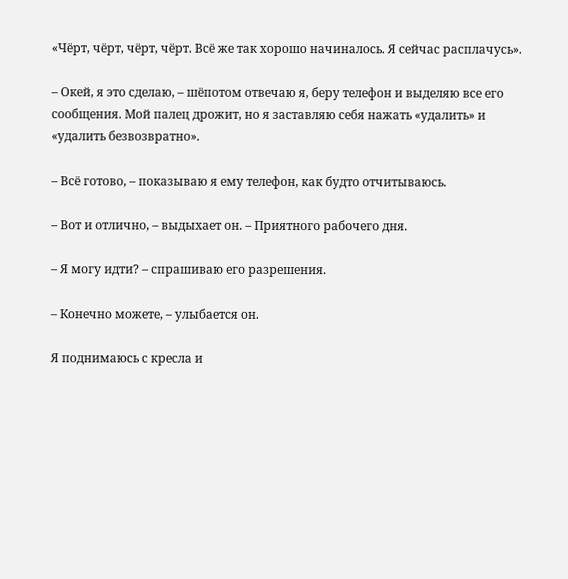«Чёрт, чёрт, чёрт, чёрт. Всё же так хорошо начиналось. Я сейчас расплачусь».

– Окей, я это сделаю, – шёпотом отвечаю я, беру телефон и выделяю все его сообщения. Мой палец дрожит, но я заставляю себя нажать «удалить» и «удалить безвозвратно».

– Всё готово, – показываю я ему телефон, как будто отчитываюсь.

– Вот и отлично, – выдыхает он. – Приятного рабочего дня.

– Я могу идти? – спрашиваю его разрешения.

– Конечно можете, – улыбается он.

Я поднимаюсь с кресла и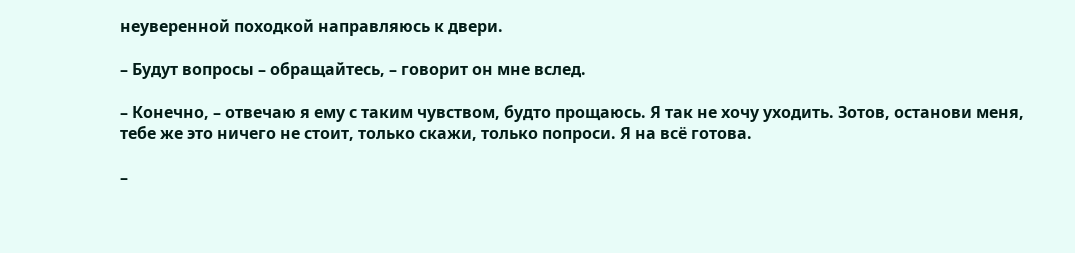неуверенной походкой направляюсь к двери.

– Будут вопросы – обращайтесь, – говорит он мне вслед.

– Конечно, – отвечаю я ему с таким чувством, будто прощаюсь. Я так не хочу уходить. Зотов, останови меня, тебе же это ничего не стоит, только скажи, только попроси. Я на всё готова.

–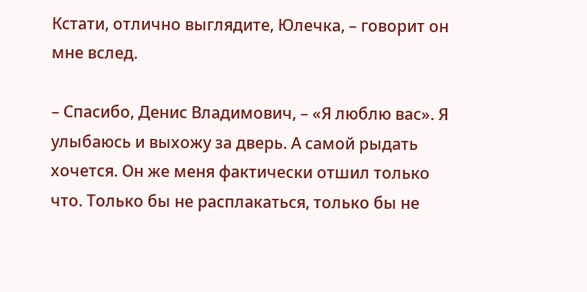Кстати, отлично выглядите, Юлечка, – говорит он мне вслед.

– Спасибо, Денис Владимович, – «Я люблю вас». Я улыбаюсь и выхожу за дверь. А самой рыдать хочется. Он же меня фактически отшил только что. Только бы не расплакаться, только бы не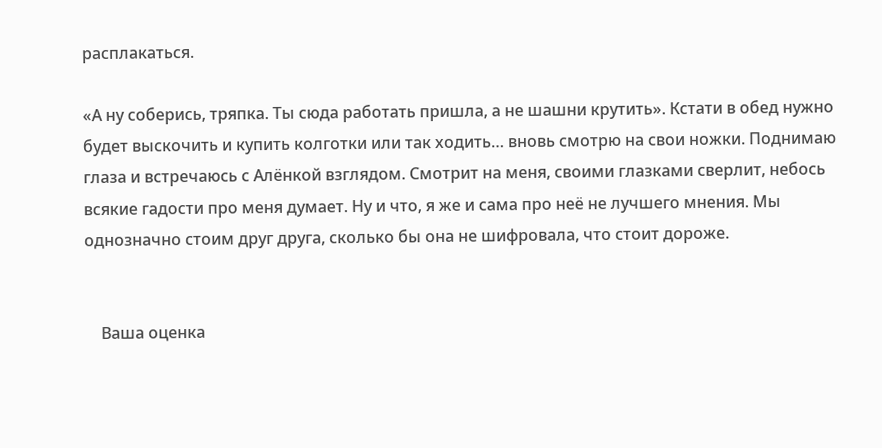расплакаться.

«А ну соберись, тряпка. Ты сюда работать пришла, а не шашни крутить». Кстати в обед нужно будет выскочить и купить колготки или так ходить… вновь смотрю на свои ножки. Поднимаю глаза и встречаюсь с Алёнкой взглядом. Смотрит на меня, своими глазками сверлит, небось всякие гадости про меня думает. Ну и что, я же и сама про неё не лучшего мнения. Мы однозначно стоим друг друга, сколько бы она не шифровала, что стоит дороже.


    Ваша оценка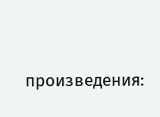произведения: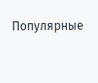Популярные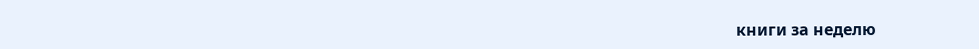книги за неделю